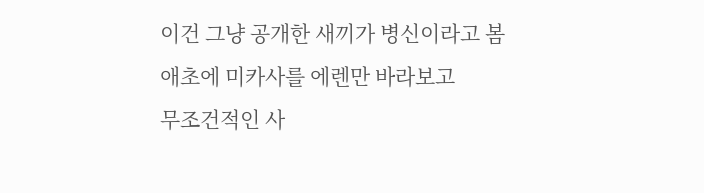이건 그냥 공개한 새끼가 병신이라고 봄
애초에 미카사를 에렌만 바라보고
무조건적인 사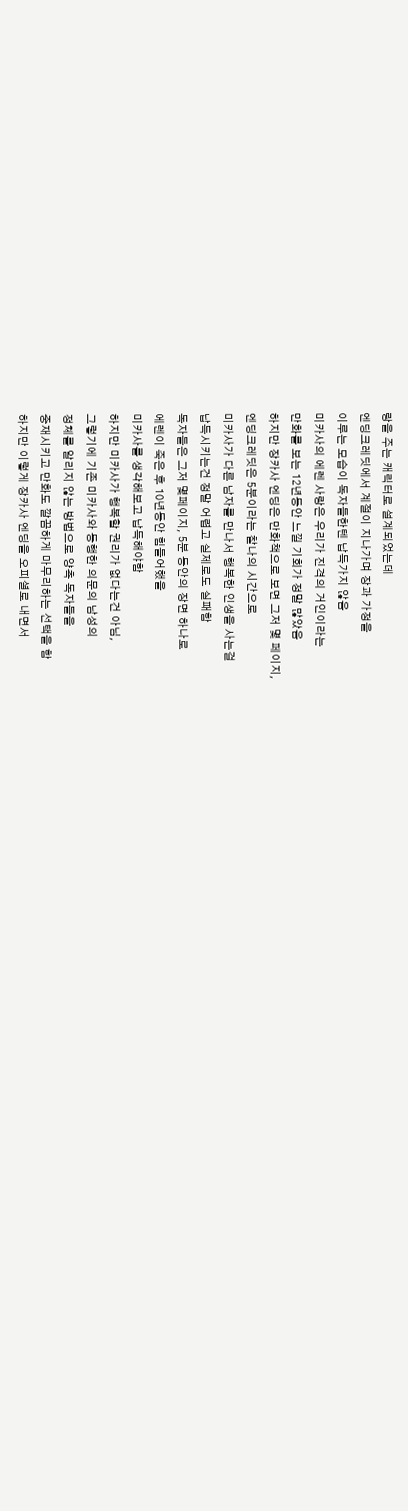랑을 주는 캐릭터로 설계되었는데
엔딩크레딧에서 계절이 지나가며 장과 가정을
이루는 모습이 독자들한텐 납득가지 않음
미카사의 에렌 사랑은 우리가 진격의 거인이라는
만화를 보는 12년동안 느낄 기회가 정말 많았음
하지만 장카사 엔딩은 만화책으로 보면 그저 몇 페이지,
엔딩크레딧은 5분이라는 찰나의 시간으로
미카사가 다른 남자를 만나서 행복한 인생을 사는걸
납득시키는건 정말 어렵고 실제로도 실패함
독자들은 그저 몇페이지, 5분 동안의 장면 하나로
에렌이 죽은 후 10년동안 힘들어했을
미카사를 생각해보고 납득해야함
하지만 미카사가 행복할 권리가 없다는건 아님,
그렇기에 기존 미카사와 동행한 의문의 남성의
정체를 알리지 않는 방법으로 양측 독자들을
중재시키고 만화도 깔끔하게 마무리하는 선택을 함
하지만 이렇게 장카사 엔딩을 오피셜로 내면서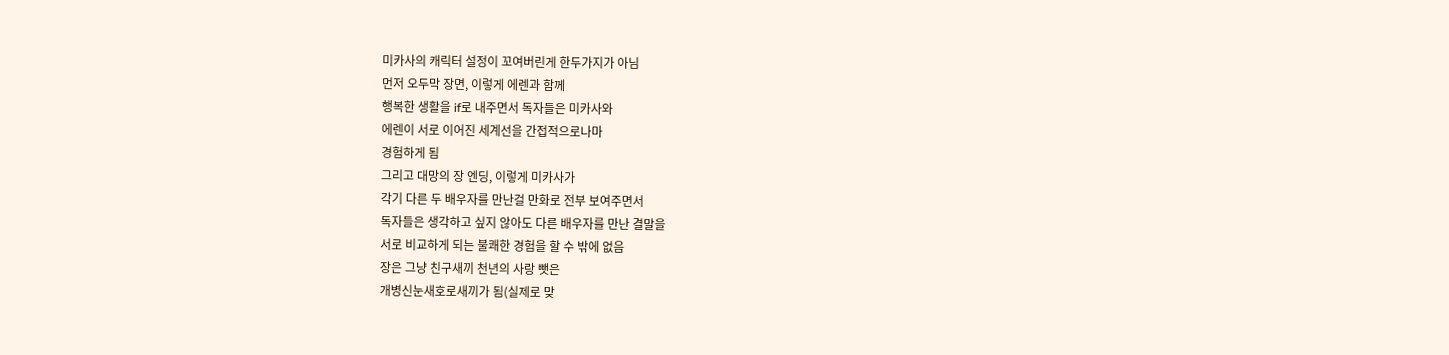미카사의 캐릭터 설정이 꼬여버린게 한두가지가 아님
먼저 오두막 장면, 이렇게 에렌과 함께
행복한 생활을 if로 내주면서 독자들은 미카사와
에렌이 서로 이어진 세계선을 간접적으로나마
경험하게 됨
그리고 대망의 장 엔딩, 이렇게 미카사가
각기 다른 두 배우자를 만난걸 만화로 전부 보여주면서
독자들은 생각하고 싶지 않아도 다른 배우자를 만난 결말을
서로 비교하게 되는 불쾌한 경험을 할 수 밖에 없음
장은 그냥 친구새끼 천년의 사랑 뺏은
개병신눈새호로새끼가 됨(실제로 맞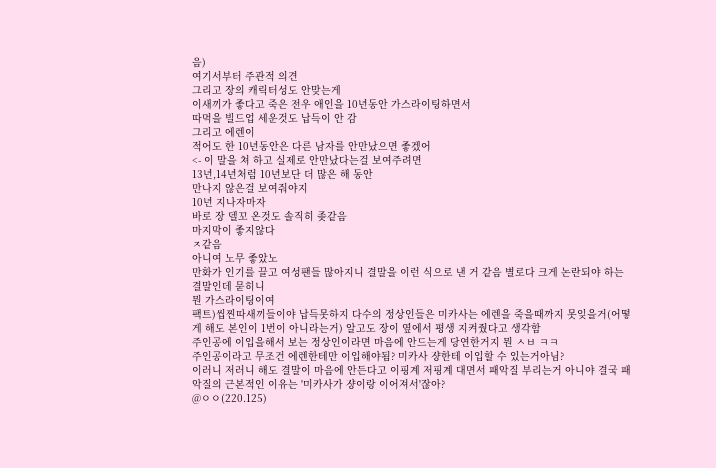음)
여기서부터 주관적 의견
그리고 장의 캐릭터성도 안맞는게
이새끼가 좋다고 죽은 전우 애인을 10년동안 가스라이팅하면서
따먹을 빌드업 세운것도 납득이 안 감
그리고 에렌이
적어도 한 10년동안은 다른 남자를 안만났으면 좋겠어
<- 이 말을 쳐 하고 실제로 안만났다는걸 보여주려면
13년,14년처럼 10년보단 더 많은 해 동안
만나지 않은걸 보여줘야지
10년 지나자마자
바로 장 델꼬 온것도 솔직히 좆같음
마지막이 좋지않다
ㅈ같음
아니여 노무 좋았노
만화가 인기를 끌고 여성팬들 많아지니 결말을 이런 식으로 낸 거 같음 별로다 크게 논란되야 하는 결말인데 묻히니
뭔 가스라이팅이여
팩트)씹찐따새끼들이야 납득못하지 다수의 정상인들은 미카사는 에렌을 죽을때까지 못잊을거(어떻게 해도 본인이 1번이 아니라는거) 알고도 장이 옆에서 평생 지켜줬다고 생각함
주인공에 이입을해서 보는 정상인이라면 마음에 안드는게 당연한거지 뭔 ㅅㅂ ㅋㅋ
주인공이라고 무조건 에렌한테만 이입해야됨? 미카사 쟝한테 이입할 수 있는거아님?
이러니 저러니 해도 결말이 마음에 안든다고 이핑계 저핑계 대면서 패악질 부리는거 아니야 결국 패악질의 근본적인 이유는 '미카사가 쟝이랑 이어져서'잖아?
@ㅇㅇ(220.125)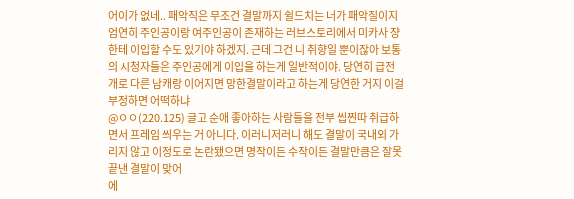어이가 없네.. 패악직은 무조건 결말까지 쉴드치는 너가 패악질이지 엄연히 주인공이랑 여주인공이 존재하는 러브스토리에서 미카사 쟝한테 이입할 수도 있기야 하겠지. 근데 그건 니 취향일 뿐이잖아 보통의 시청자들은 주인공에게 이입을 하는게 일반적이야. 당연히 급전개로 다른 남캐랑 이어지면 망한결말이라고 하는게 당연한 거지 이걸 부정하면 어떡하냐
@ㅇㅇ(220.125) 글고 순애 좋아하는 사람들을 전부 씹찐따 취급하면서 프레임 씌우는 거 아니다. 이러니저러니 해도 결말이 국내외 가리지 않고 이정도로 논란됐으면 명작이든 수작이든 결말만큼은 잘못끝낸 결말이 맞어
에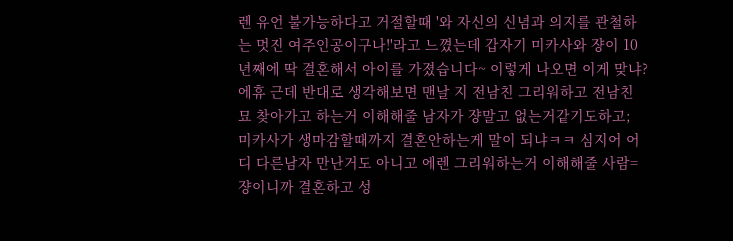렌 유언 불가능하다고 거절할때 '와 자신의 신념과 의지를 관철하는 멋진 여주인공이구나!'라고 느꼈는데 갑자기 미카사와 쟝이 10년째에 딱 결혼해서 아이를 가졌습니다~ 이렇게 나오면 이게 맞냐?
에휴 근데 반대로 생각해보면 맨날 지 전남친 그리워하고 전남친 묘 찾아가고 하는거 이해해줄 남자가 쟝말고 없는거같기도하고;
미카사가 생마감할때까지 결혼안하는게 말이 되냐ㅋㅋ 심지어 어디 다른남자 만난거도 아니고 에렌 그리워하는거 이해해줄 사람=쟝이니까 결혼하고 성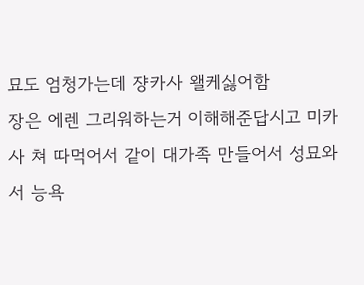묘도 엄청가는데 쟝카사 왤케싫어함
장은 에렌 그리워하는거 이해해준답시고 미카사 쳐 따먹어서 같이 대가족 만들어서 성묘와서 능욕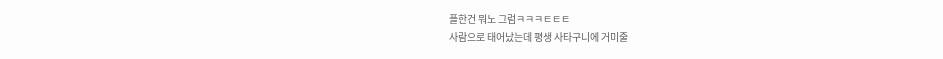플한건 뭐노 그럼ㅋㅋㅋㅌㅌㅌ
사람으로 태어났는데 평생 사타구니에 거미줄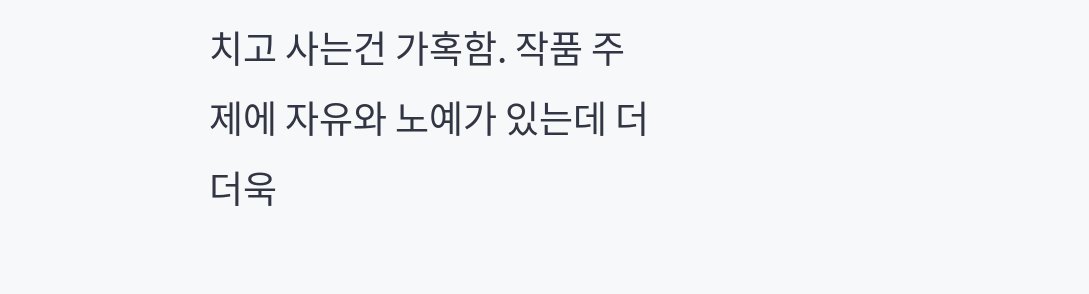치고 사는건 가혹함. 작품 주제에 자유와 노예가 있는데 더더욱